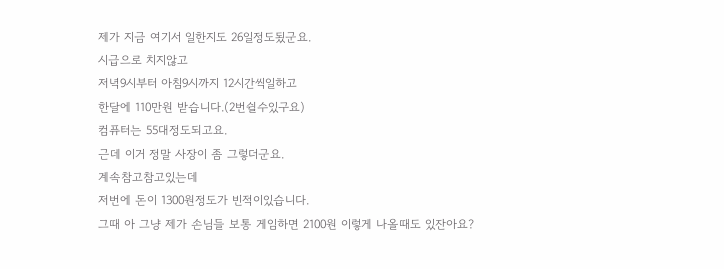제가 지금 여기서 일한지도 26일정도됬군요.
시급으로 치지않고
저녁9시부터 아침9시까지 12시간씩일하고
한달에 110만원 받습니다.(2번쉴수있구요)
컴퓨터는 55대정도되고요.
근데 이거 정말 사장이 좀 그렇더군요.
계속참고참고있는데
저번에 돈이 1300원정도가 빈적이있습니다.
그때 아 그냥 제가 손님들 보통 게임하면 2100원 이렇게 나올때도 있잔아요?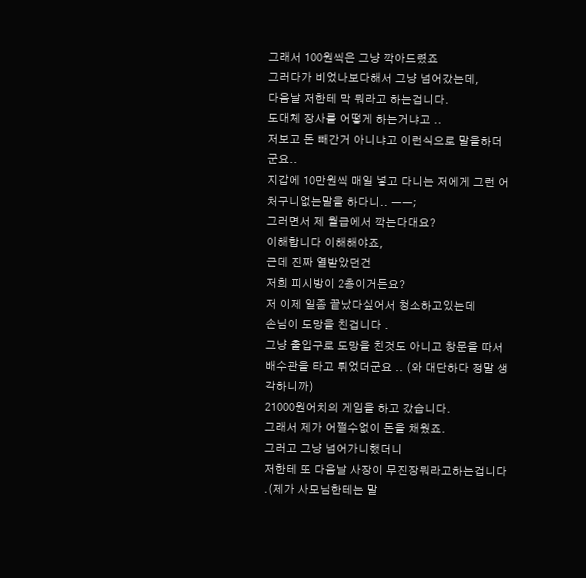그래서 100원씩은 그냥 깍아드렸죠
그러다가 비었나보다해서 그냥 넘어갔는데,
다음날 저한테 막 뭐라고 하는겁니다.
도대체 장사를 어떻게 하는거냐고 ..
저보고 돈 빼간거 아니냐고 이런식으로 말을하더군요..
지갑에 10만원씩 매일 넣고 다니는 저에게 그런 어처구니없는말을 하다니.. ㅡㅡ;
그러면서 제 월급에서 깍는다대요?
이해합니다 이해해야죠,
근데 진짜 열받았던건
저희 피시방이 2층이거든요?
저 이제 일좀 끝났다싶어서 청소하고있는데
손님이 도망을 친겁니다 .
그냥 출입구로 도망을 친것도 아니고 창문을 따서 배수관을 타고 튀었더군요 .. (와 대단하다 정말 생각하니까)
21000원어치의 게임을 하고 갔습니다.
그래서 제가 어쩔수없이 돈을 채웠죠.
그러고 그냥 넘어가니했더니
저한테 또 다음날 사장이 무진장뭐라고하는겁니다 .(제가 사모님한테는 말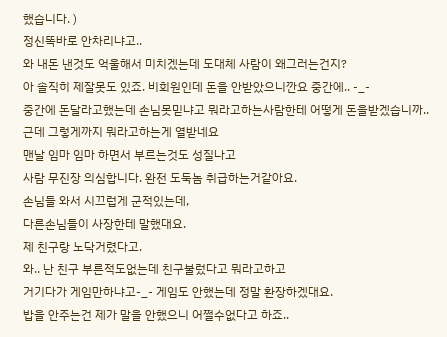했습니다. )
정신똑바로 안차리냐고..
와 내돈 낸것도 억울해서 미치겠는데 도대체 사람이 왜그러는건지?
아 솔직히 제잘못도 있죠. 비회원인데 돈을 안받았으니깐요 중간에.. -_-
중간에 돈달라고했는데 손님못믿냐고 뭐라고하는사람한테 어떻게 돈을받겠습니까..
근데 그렇게까지 뭐라고하는게 열받네요
맨날 임마 임마 하면서 부르는것도 성질나고
사람 무진장 의심합니다. 완전 도둑놈 취급하는거같아요.
손님들 와서 시끄럽게 군적있는데,
다른손님들이 사장한테 말했대요.
제 친구랑 노닥거렸다고.
와.. 난 친구 부른적도없는데 친구불렀다고 뭐라고하고
거기다가 게임만하냐고-_- 게임도 안했는데 정말 환장하겠대요.
밥을 안주는건 제가 말을 안했으니 어쩔수없다고 하죠..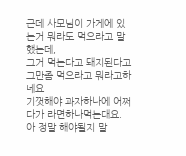근데 사모님이 가게에 있는거 뭐라도 먹으라고 말했는데,
그거 먹는다고 돼지된다고 그만좀 먹으라고 뭐라고하네요
기껏해야 과자하나에 어쩌다가 라면하나먹는대요.
아 정말 해야될지 말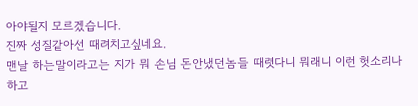아야될지 모르겠습니다.
진짜 성질같아선 때려치고싶네요.
맨날 하는말이라고는 지가 뭐 손님 돈안냈던놈들 때렷다니 뭐래니 이런 헛소리나하고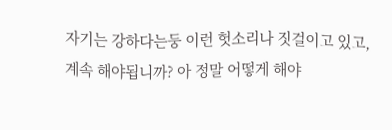자기는 강하다는둥 이런 헛소리나 짓걸이고 있고,
계속 해야됩니까? 아 정말 어떻게 해야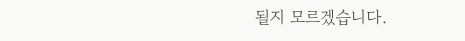될지 모르겠습니다.